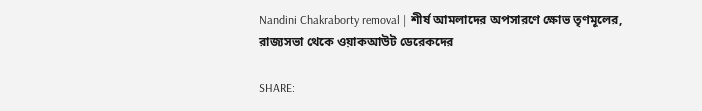Nandini Chakraborty removal | শীর্ষ আমলাদের অপসারণে ক্ষোভ তৃণমূলের, রাজ্যসভা থেকে ওয়াকআউট ডেরেকদের

SHARE: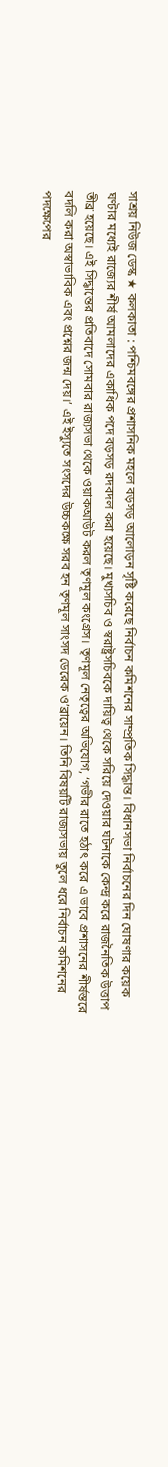সাশ্রয় নিউজ ডেস্ক ★ কলকাতা : পশ্চিমবঙ্গের প্রশাসনিক মহলে বড়সড় আলোড়ন সৃষ্টি করেছে নির্বাচন কমিশনের সাম্প্রতিক সিদ্ধান্ত। বিধানসভা নির্বাচনের দিন ঘোষণার কয়েক ঘণ্টার মধ্যেই রাজ্যের শীর্ষ আমলাদের একাধিক পদে বড়সড় রদবদল করা হয়েছে। মুখ্যসচিব ও স্বরাষ্ট্রসচিবকে দায়িত্ব থেকে সরিয়ে দেওয়ার ঘটনাকে কেন্দ্র করে রাজনৈতিক উত্তাপ তীব্র হয়েছে। এই সিদ্ধান্তের প্রতিবাদে সোমবার রাজ্যসভা থেকে ওয়াকআউট করল তৃণমূল কংগ্রেস। তৃণমূল নেতৃত্বের অভিযোগ, ‘গভীর রাতে হঠাৎ করে এ ভাবে প্রশাসনের শীর্ষস্তরে বদলি করা অস্বাভাবিক এবং প্রশ্নের জন্ম দেয়।’ এই ইস্যুতে সংসদের উচ্চকক্ষে সরব হন তৃণমূল সাংসদ ডেরেক ও’ব্রায়েন। তিনি বিষয়টি রাজ্যসভায় তুলে ধরে নির্বাচন কমিশনের পদক্ষেপের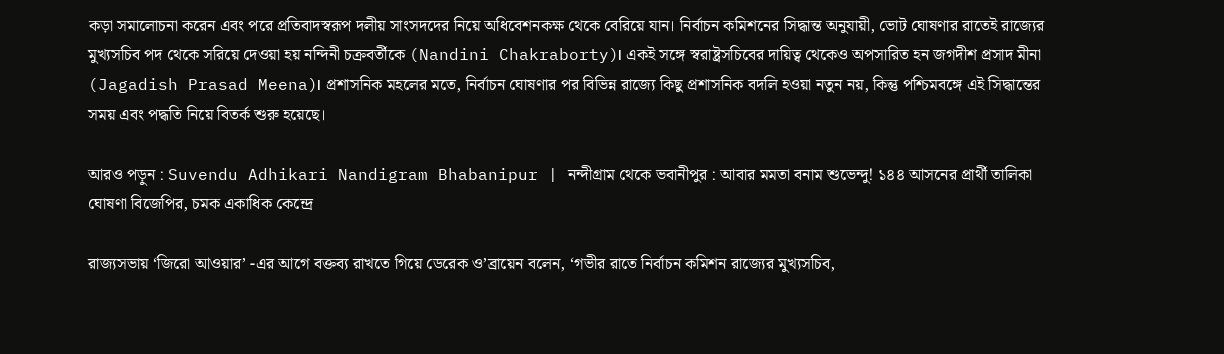কড়া সমালোচনা করেন এবং পরে প্রতিবাদস্বরূপ দলীয় সাংসদদের নিয়ে অধিবেশনকক্ষ থেকে বেরিয়ে যান। নির্বাচন কমিশনের সিদ্ধান্ত অনুযায়ী, ভোট ঘোষণার রাতেই রাজ্যের মুখ্যসচিব পদ থেকে সরিয়ে দেওয়া হয় নন্দিনী চক্রবর্তীকে (Nandini Chakraborty)। একই সঙ্গে স্বরাষ্ট্রসচিবের দায়িত্ব থেকেও অপসারিত হন জগদীশ প্রসাদ মীনা (Jagadish Prasad Meena)। প্রশাসনিক মহলের মতে, নির্বাচন ঘোষণার পর বিভিন্ন রাজ্যে কিছু প্রশাসনিক বদলি হওয়া নতুন নয়, কিন্তু পশ্চিমবঙ্গে এই সিদ্ধান্তের সময় এবং পদ্ধতি নিয়ে বিতর্ক শুরু হয়েছে।

আরও পড়ুন : Suvendu Adhikari Nandigram Bhabanipur | নন্দীগ্রাম থেকে ভবানীপুর : আবার মমতা বনাম শুভেন্দু! ১৪৪ আসনের প্রার্থী তালিকা ঘোষণা বিজেপির, চমক একাধিক কেন্দ্রে

রাজ্যসভায় ‘জিরো আওয়ার’ -এর আগে বক্তব্য রাখতে গিয়ে ডেরেক ও’ব্রায়েন বলেন, ‘গভীর রাতে নির্বাচন কমিশন রাজ্যের মুখ্যসচিব,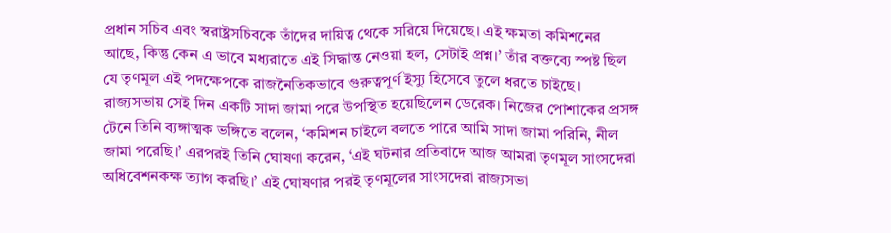প্রধান সচিব এবং স্বরাষ্ট্রসচিবকে তাঁদের দায়িত্ব থেকে সরিয়ে দিয়েছে। এই ক্ষমতা কমিশনের আছে, কিন্তু কেন এ ভাবে মধ্যরাতে এই সিদ্ধান্ত নেওয়া হল, সেটাই প্রশ্ন।’ তাঁর বক্তব্যে স্পষ্ট ছিল যে তৃণমূল এই পদক্ষেপকে রাজনৈতিকভাবে গুরুত্বপূর্ণ ইস্যু হিসেবে তুলে ধরতে চাইছে। রাজ্যসভায় সেই দিন একটি সাদা জামা পরে উপস্থিত হয়েছিলেন ডেরেক। নিজের পোশাকের প্রসঙ্গ টেনে তিনি ব্যঙ্গাত্মক ভঙ্গিতে বলেন, ‘কমিশন চাইলে বলতে পারে আমি সাদা জামা পরিনি, নীল জামা পরেছি।’ এরপরই তিনি ঘোষণা করেন, ‘এই ঘটনার প্রতিবাদে আজ আমরা তৃণমূল সাংসদেরা অধিবেশনকক্ষ ত্যাগ করছি।’ এই ঘোষণার পরই তৃণমূলের সাংসদেরা রাজ্যসভা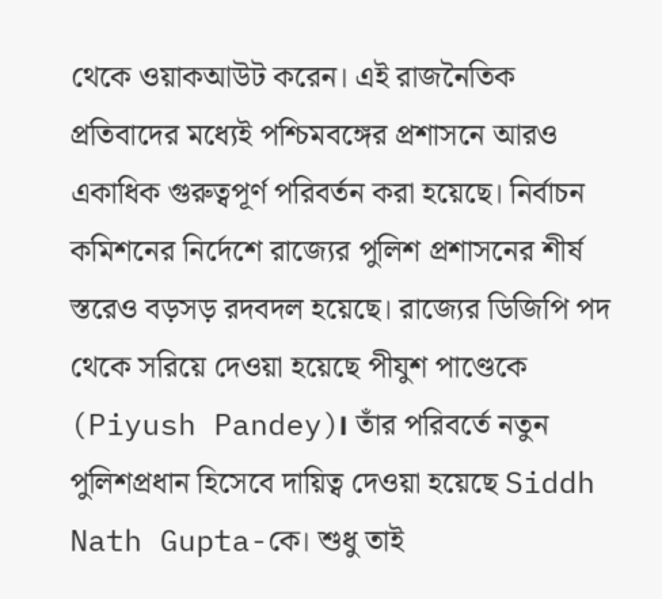থেকে ওয়াকআউট করেন। এই রাজনৈতিক প্রতিবাদের মধ্যেই পশ্চিমবঙ্গের প্রশাসনে আরও একাধিক গুরুত্বপূর্ণ পরিবর্তন করা হয়েছে। নির্বাচন কমিশনের নির্দেশে রাজ্যের পুলিশ প্রশাসনের শীর্ষ স্তরেও বড়সড় রদবদল হয়েছে। রাজ্যের ডিজিপি পদ থেকে সরিয়ে দেওয়া হয়েছে পীযুশ পাণ্ডেকে (Piyush Pandey)। তাঁর পরিবর্তে নতুন পুলিশপ্রধান হিসেবে দায়িত্ব দেওয়া হয়েছে Siddh Nath Gupta-কে। শুধু তাই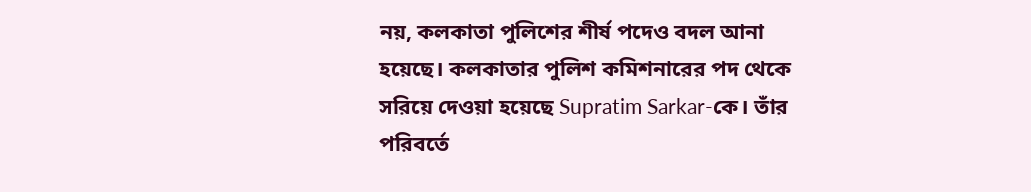নয়, কলকাতা পুলিশের শীর্ষ পদেও বদল আনা হয়েছে। কলকাতার পুলিশ কমিশনারের পদ থেকে সরিয়ে দেওয়া হয়েছে Supratim Sarkar-কে। তাঁর পরিবর্তে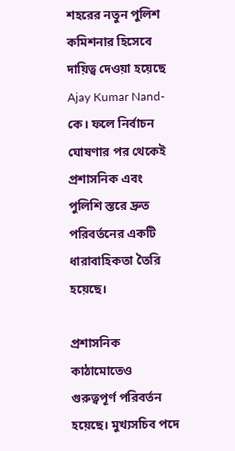শহরের নতুন পুলিশ কমিশনার হিসেবে দায়িত্ব দেওয়া হয়েছে Ajay Kumar Nand-কে। ফলে নির্বাচন ঘোষণার পর থেকেই প্রশাসনিক এবং পুলিশি স্তরে দ্রুত পরিবর্তনের একটি ধারাবাহিকতা তৈরি হয়েছে।

প্রশাসনিক কাঠামোতেও গুরুত্বপূর্ণ পরিবর্তন হয়েছে। মুখ্যসচিব পদে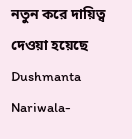নতুন করে দায়িত্ব দেওয়া হয়েছে Dushmanta Nariwala-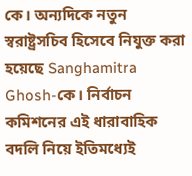কে। অন্যদিকে নতুন স্বরাষ্ট্রসচিব হিসেবে নিযুক্ত করা হয়েছে Sanghamitra Ghosh-কে। নির্বাচন কমিশনের এই ধারাবাহিক বদলি নিয়ে ইতিমধ্যেই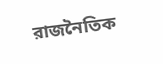রাজনৈতিক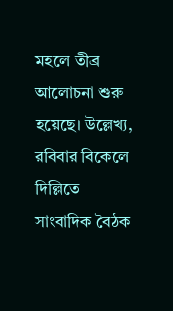মহলে তীব্র আলোচনা শুরু হয়েছে। উল্লেখ্য, রবিবার বিকেলে দিল্লিতে সাংবাদিক বৈঠক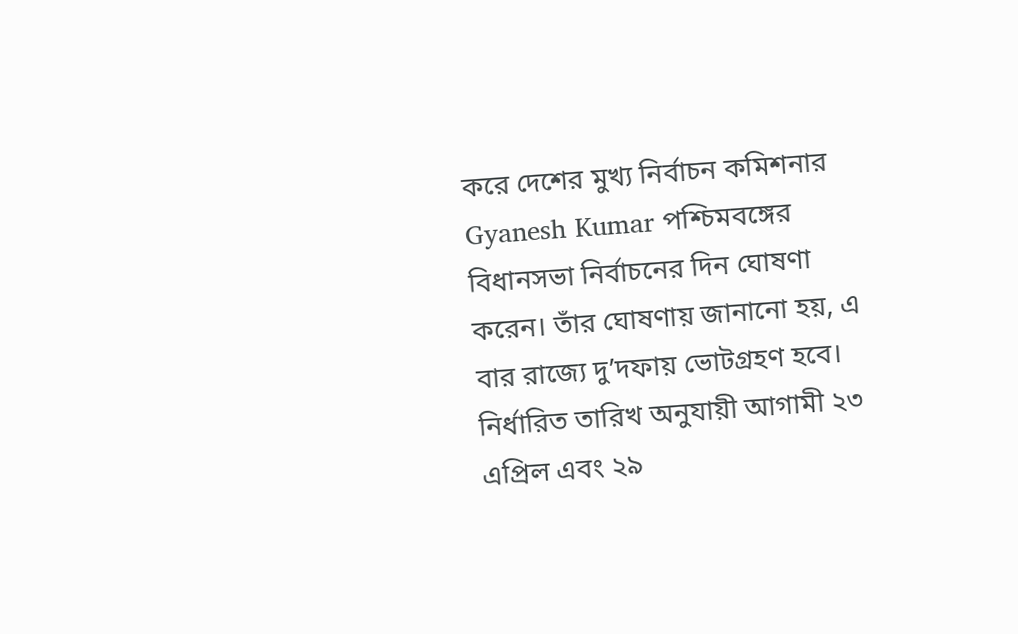করে দেশের মুখ্য নির্বাচন কমিশনার Gyanesh Kumar পশ্চিমবঙ্গের বিধানসভা নির্বাচনের দিন ঘোষণা করেন। তাঁর ঘোষণায় জানানো হয়, এ বার রাজ্যে দু’দফায় ভোটগ্রহণ হবে। নির্ধারিত তারিখ অনুযায়ী আগামী ২৩ এপ্রিল এবং ২৯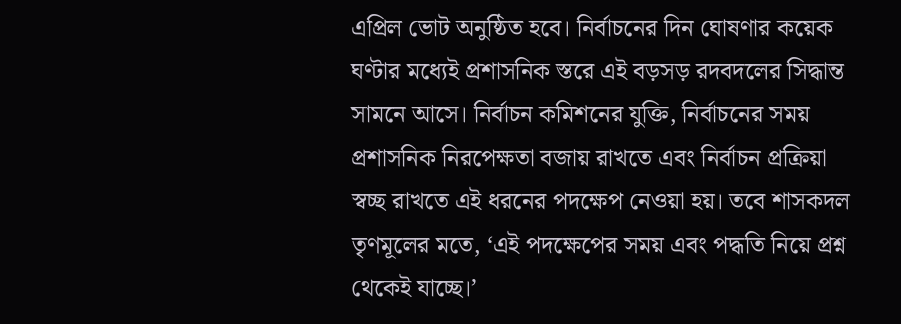এপ্রিল ভোট অনুষ্ঠিত হবে। নির্বাচনের দিন ঘোষণার কয়েক ঘণ্টার মধ্যেই প্রশাসনিক স্তরে এই বড়সড় রদবদলের সিদ্ধান্ত সামনে আসে। নির্বাচন কমিশনের যুক্তি, নির্বাচনের সময় প্রশাসনিক নিরপেক্ষতা বজায় রাখতে এবং নির্বাচন প্রক্রিয়া স্বচ্ছ রাখতে এই ধরনের পদক্ষেপ নেওয়া হয়। তবে শাসকদল তৃণমূলের মতে, ‘এই পদক্ষেপের সময় এবং পদ্ধতি নিয়ে প্রশ্ন থেকেই যাচ্ছে।’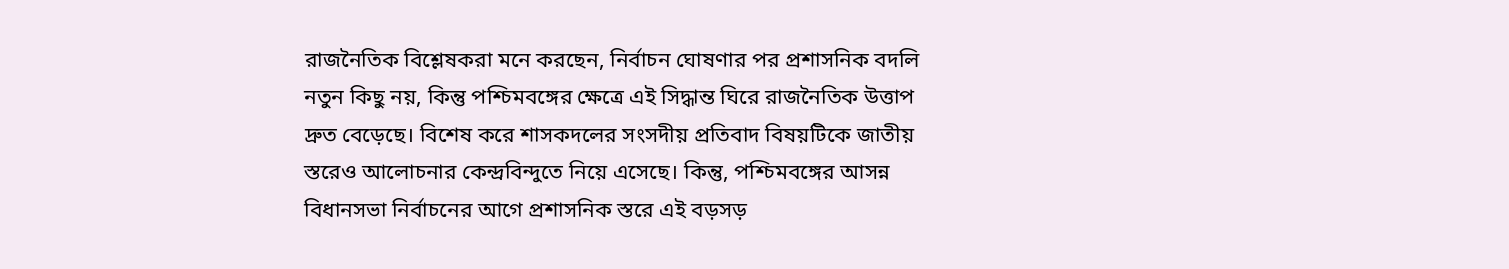রাজনৈতিক বিশ্লেষকরা মনে করছেন, নির্বাচন ঘোষণার পর প্রশাসনিক বদলি নতুন কিছু নয়, কিন্তু পশ্চিমবঙ্গের ক্ষেত্রে এই সিদ্ধান্ত ঘিরে রাজনৈতিক উত্তাপ দ্রুত বেড়েছে। বিশেষ করে শাসকদলের সংসদীয় প্রতিবাদ বিষয়টিকে জাতীয় স্তরেও আলোচনার কেন্দ্রবিন্দুতে নিয়ে এসেছে। কিন্তু, পশ্চিমবঙ্গের আসন্ন বিধানসভা নির্বাচনের আগে প্রশাসনিক স্তরে এই বড়সড়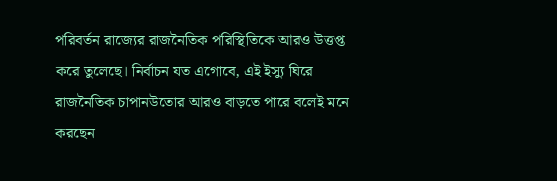পরিবর্তন রাজ্যের রাজনৈতিক পরিস্থিতিকে আরও উত্তপ্ত করে তুলেছে। নির্বাচন যত এগোবে, এই ইস্যু ঘিরে রাজনৈতিক চাপানউতোর আরও বাড়তে পারে বলেই মনে করছেন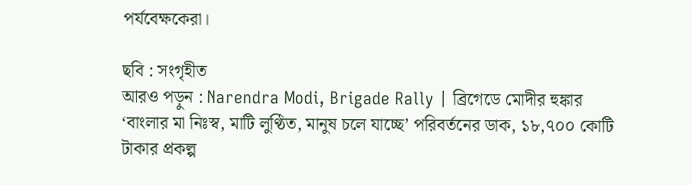পর্যবেক্ষকেরা।

ছবি : সংগৃহীত
আরও পড়ুন : Narendra Modi, Brigade Rally | ব্রিগেডে মোদীর হুঙ্কার ‘বাংলার মা নিঃস্ব, মাটি লুণ্ঠিত, মানুষ চলে যাচ্ছে’ পরিবর্তনের ডাক, ১৮,৭০০ কোটি টাকার প্রকল্প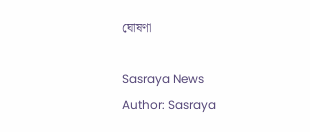ঘোষণা

Sasraya News
Author: Sasraya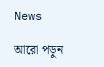News

আরো পড়ুন